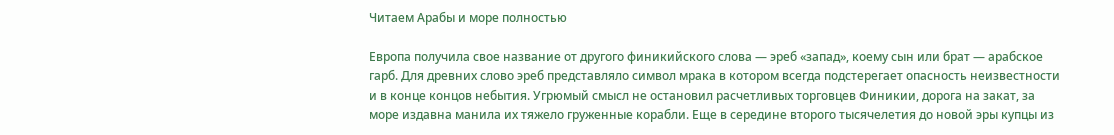Читаем Арабы и море полностью

Европа получила свое название от другого финикийского слова — эреб «запад», коему сын или брат — арабское гарб. Для древних слово эреб представляло символ мрака в котором всегда подстерегает опасность неизвестности и в конце концов небытия. Угрюмый смысл не остановил расчетливых торговцев Финикии, дорога на закат, за море издавна манила их тяжело груженные корабли. Еще в середине второго тысячелетия до новой эры купцы из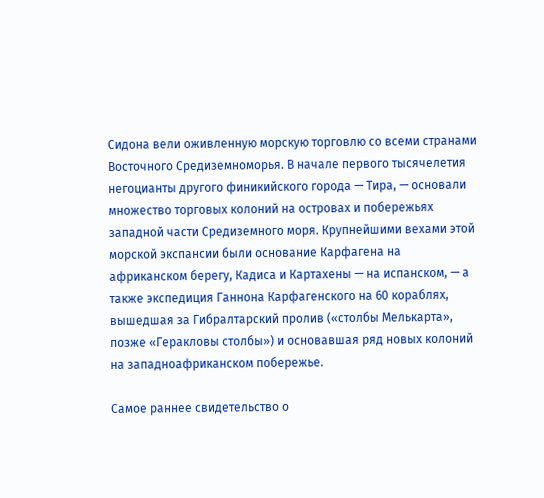Сидона вели оживленную морскую торговлю со всеми странами Восточного Средиземноморья. В начале первого тысячелетия негоцианты другого финикийского города — Тира, — основали множество торговых колоний на островах и побережьях западной части Средиземного моря. Крупнейшими вехами этой морской экспансии были основание Карфагена на африканском берегу, Кадиса и Картахены — на испанском, — а также экспедиция Ганнона Карфагенского на 60 кораблях, вышедшая за Гибралтарский пролив («столбы Мелькарта», позже «Геракловы столбы») и основавшая ряд новых колоний на западноафриканском побережье.

Самое раннее свидетельство о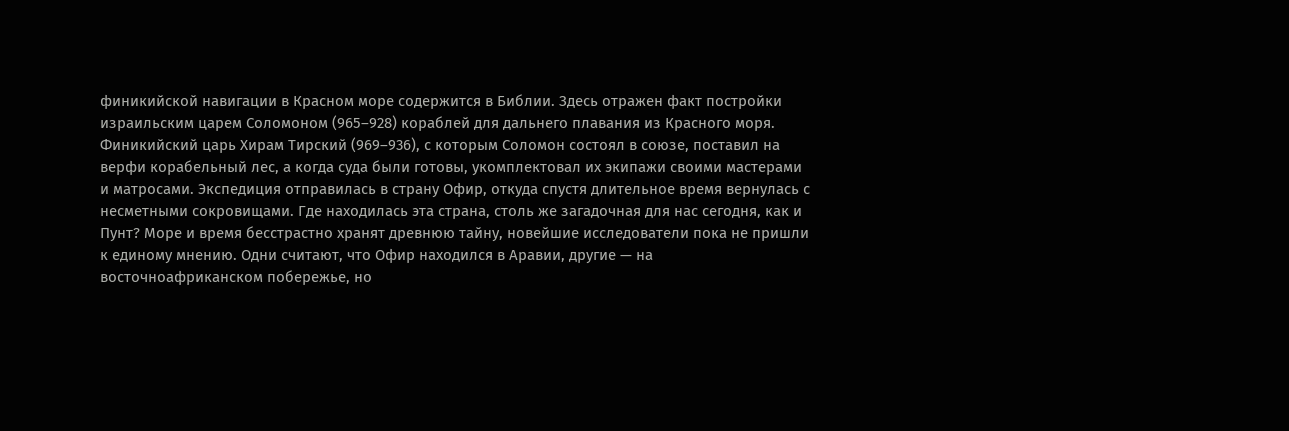финикийской навигации в Красном море содержится в Библии. Здесь отражен факт постройки израильским царем Соломоном (965–928) кораблей для дальнего плавания из Красного моря. Финикийский царь Хирам Тирский (969–936), с которым Соломон состоял в союзе, поставил на верфи корабельный лес, а когда суда были готовы, укомплектовал их экипажи своими мастерами и матросами. Экспедиция отправилась в страну Офир, откуда спустя длительное время вернулась с несметными сокровищами. Где находилась эта страна, столь же загадочная для нас сегодня, как и Пунт? Море и время бесстрастно хранят древнюю тайну, новейшие исследователи пока не пришли к единому мнению. Одни считают, что Офир находился в Аравии, другие — на восточноафриканском побережье, но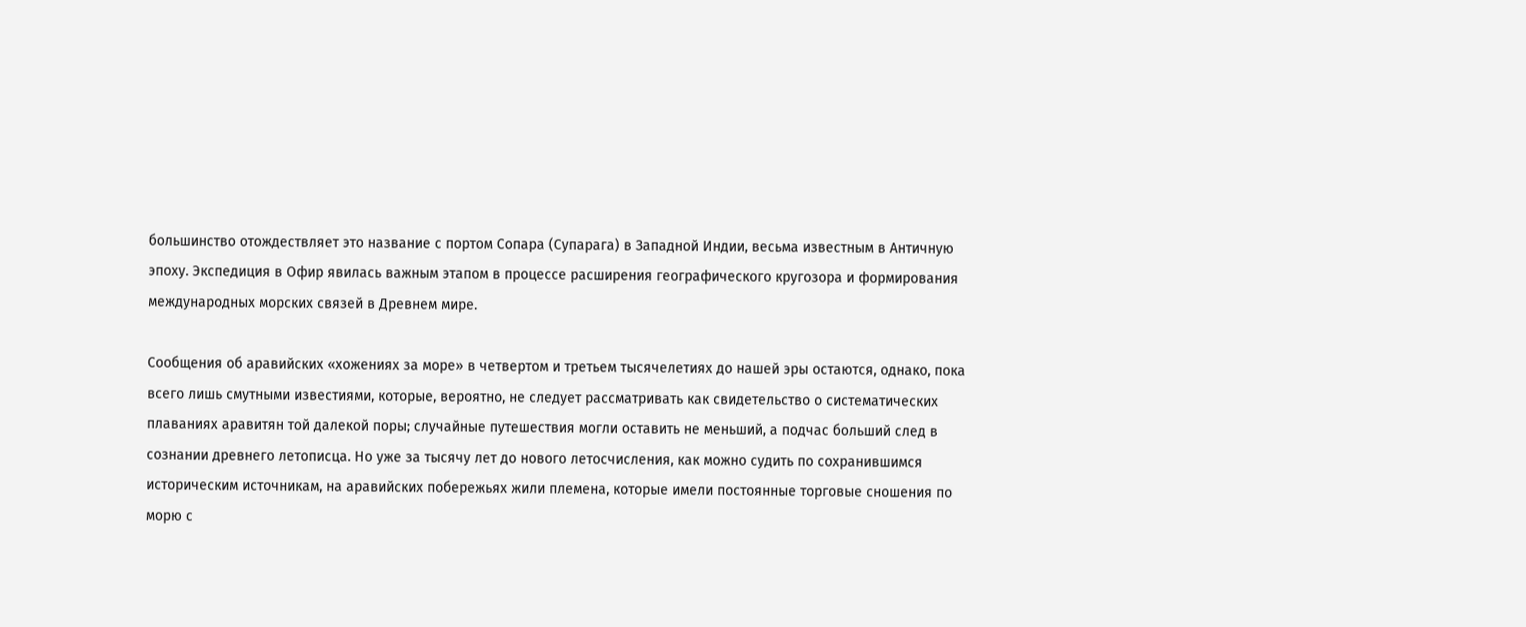большинство отождествляет это название с портом Сопара (Супарага) в Западной Индии, весьма известным в Античную эпоху. Экспедиция в Офир явилась важным этапом в процессе расширения географического кругозора и формирования международных морских связей в Древнем мире.

Сообщения об аравийских «хожениях за море» в четвертом и третьем тысячелетиях до нашей эры остаются, однако, пока всего лишь смутными известиями, которые, вероятно, не следует рассматривать как свидетельство о систематических плаваниях аравитян той далекой поры; случайные путешествия могли оставить не меньший, а подчас больший след в сознании древнего летописца. Но уже за тысячу лет до нового летосчисления, как можно судить по сохранившимся историческим источникам, на аравийских побережьях жили племена, которые имели постоянные торговые сношения по морю с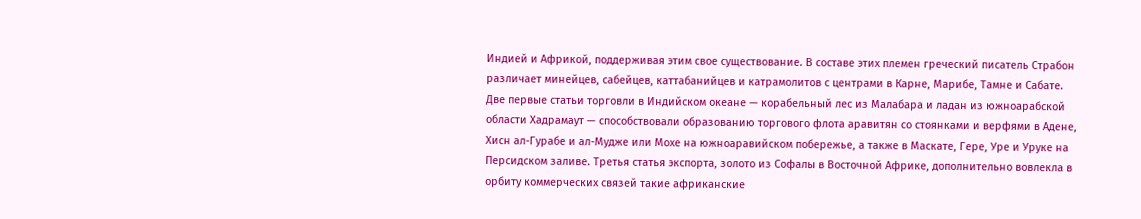Индией и Африкой, поддерживая этим свое существование. В составе этих племен греческий писатель Страбон различает минейцев, сабейцев, каттабанийцев и катрамолитов с центрами в Карне, Марибе, Тамне и Сабате. Две первые статьи торговли в Индийском океане — корабельный лес из Малабара и ладан из южноарабской области Хадрамаут — способствовали образованию торгового флота аравитян со стоянками и верфями в Адене, Хисн ал-Гурабе и ал-Мудже или Мохе на южноаравийском побережье, а также в Маскате, Гере, Уре и Уруке на Персидском заливе. Третья статья экспорта, золото из Софалы в Восточной Африке, дополнительно вовлекла в орбиту коммерческих связей такие африканские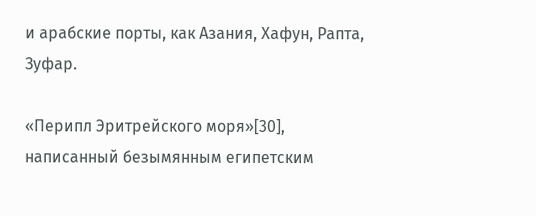и арабские порты, как Азания, Хафун, Рапта, Зуфар.

«Перипл Эритрейского моря»[30], написанный безымянным египетским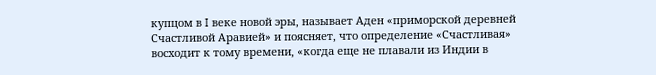купцом в I веке новой эры, называет Аден «приморской деревней Счастливой Аравией» и поясняет, что определение «Счастливая» восходит к тому времени, «когда еще не плавали из Индии в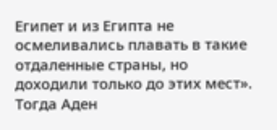Египет и из Египта не осмеливались плавать в такие отдаленные страны, но доходили только до этих мест». Тогда Аден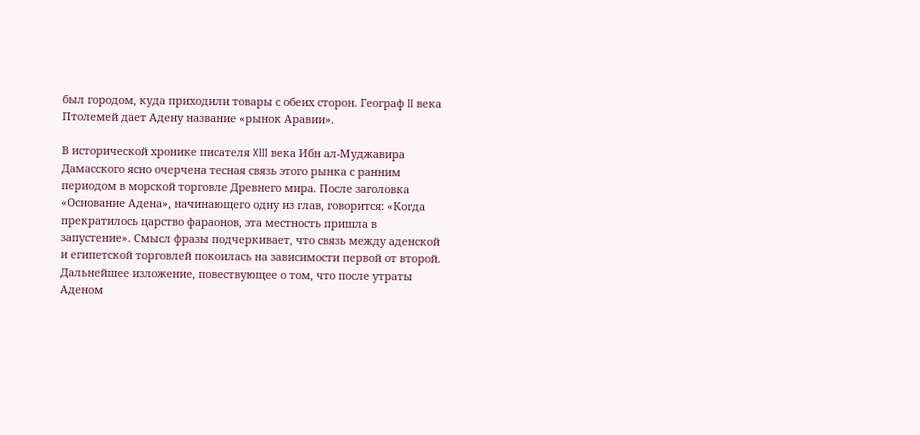был городом, куда приходили товары с обеих сторон. Географ II века Птолемей дает Адену название «рынок Аравии».

В исторической хронике писателя XIII века Ибн ал-Муджавира Дамасского ясно очерчена тесная связь этого рынка с ранним периодом в морской торговле Древнего мира. После заголовка «Основание Адена», начинающего одну из глав, говорится: «Когда прекратилось царство фараонов, эта местность пришла в запустение». Смысл фразы подчеркивает, что связь между аденской и египетской торговлей покоилась на зависимости первой от второй. Дальнейшее изложение, повествующее о том, что после утраты Аденом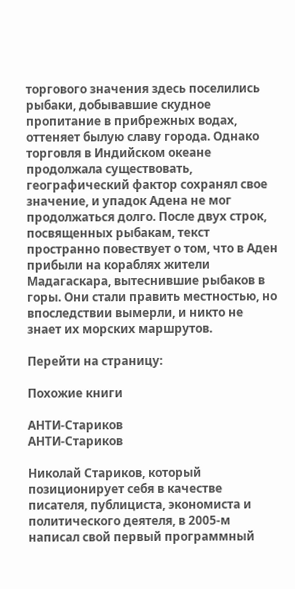торгового значения здесь поселились рыбаки, добывавшие скудное пропитание в прибрежных водах, оттеняет былую славу города. Однако торговля в Индийском океане продолжала существовать, географический фактор сохранял свое значение, и упадок Адена не мог продолжаться долго. После двух строк, посвященных рыбакам, текст пространно повествует о том, что в Аден прибыли на кораблях жители Мадагаскара, вытеснившие рыбаков в горы. Они стали править местностью, но впоследствии вымерли, и никто не знает их морских маршрутов.

Перейти на страницу:

Похожие книги

АНТИ-Стариков
АНТИ-Стариков

Николай Стариков, который позиционирует себя в качестве писателя, публициста, экономиста и политического деятеля, в 2005-м написал свой первый программный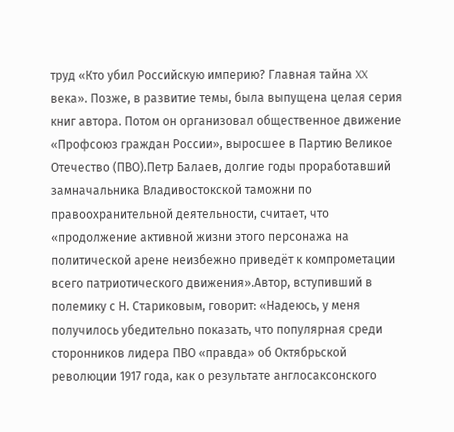труд «Кто убил Российскую империю? Главная тайна XX века». Позже, в развитие темы, была выпущена целая серия книг автора. Потом он организовал общественное движение «Профсоюз граждан России», выросшее в Партию Великое Отечество (ПВО).Петр Балаев, долгие годы проработавший замначальника Владивостокской таможни по правоохранительной деятельности, считает, что «продолжение активной жизни этого персонажа на политической арене неизбежно приведёт к компрометации всего патриотического движения».Автор, вступивший в полемику с Н. Стариковым, говорит: «Надеюсь, у меня получилось убедительно показать, что популярная среди сторонников лидера ПВО «правда» об Октябрьской революции 1917 года, как о результате англосаксонского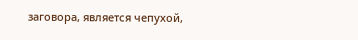заговора, является чепухой,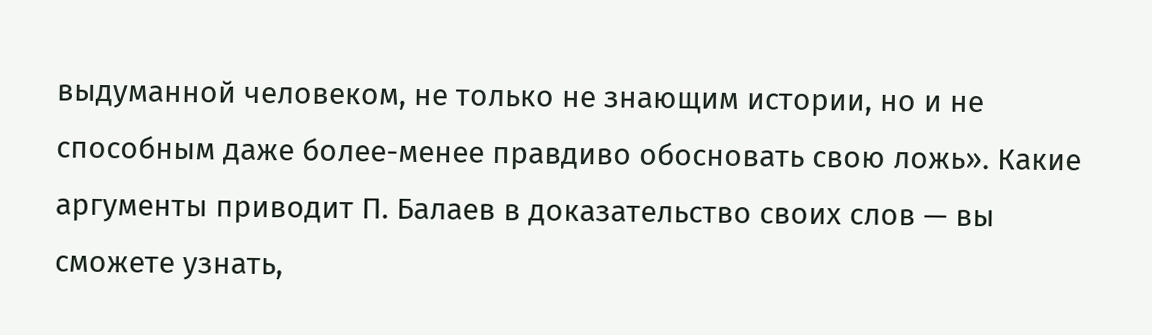выдуманной человеком, не только не знающим истории, но и не способным даже более-менее правдиво обосновать свою ложь». Какие аргументы приводит П. Балаев в доказательство своих слов — вы сможете узнать,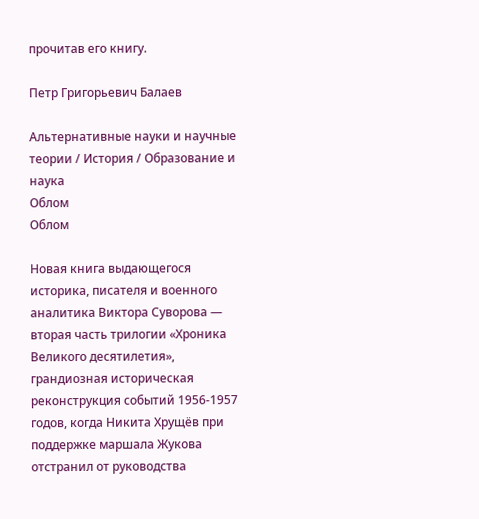прочитав его книгу.

Петр Григорьевич Балаев

Альтернативные науки и научные теории / История / Образование и наука
Облом
Облом

Новая книга выдающегося историка, писателя и военного аналитика Виктора Суворова — вторая часть трилогии «Хроника Великого десятилетия», грандиозная историческая реконструкция событий 1956-1957 годов, когда Никита Хрущёв при поддержке маршала Жукова отстранил от руководства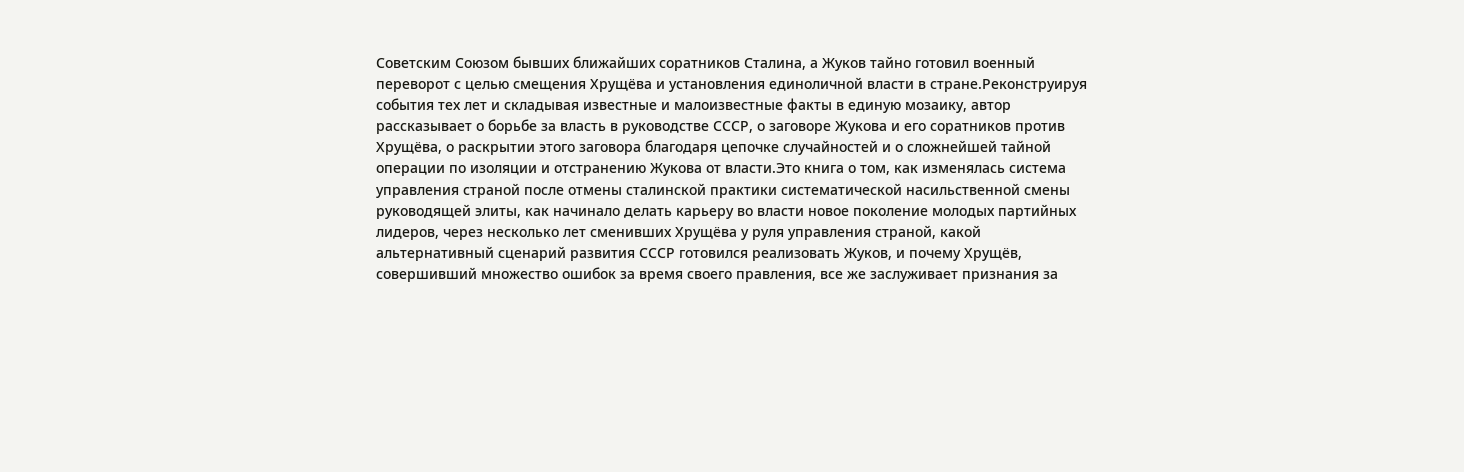Советским Союзом бывших ближайших соратников Сталина, а Жуков тайно готовил военный переворот с целью смещения Хрущёва и установления единоличной власти в стране.Реконструируя события тех лет и складывая известные и малоизвестные факты в единую мозаику, автор рассказывает о борьбе за власть в руководстве СССР, о заговоре Жукова и его соратников против Хрущёва, о раскрытии этого заговора благодаря цепочке случайностей и о сложнейшей тайной операции по изоляции и отстранению Жукова от власти.Это книга о том, как изменялась система управления страной после отмены сталинской практики систематической насильственной смены руководящей элиты, как начинало делать карьеру во власти новое поколение молодых партийных лидеров, через несколько лет сменивших Хрущёва у руля управления страной, какой альтернативный сценарий развития СССР готовился реализовать Жуков, и почему Хрущёв, совершивший множество ошибок за время своего правления, все же заслуживает признания за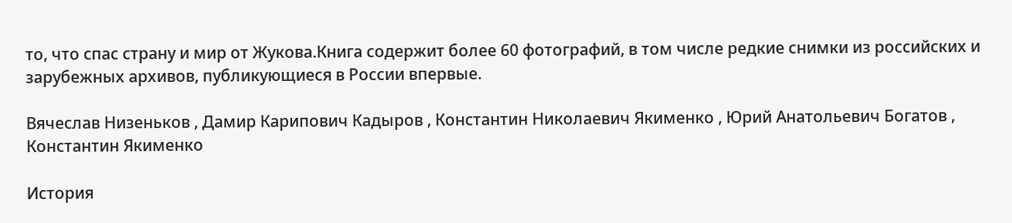то, что спас страну и мир от Жукова.Книга содержит более 60 фотографий, в том числе редкие снимки из российских и зарубежных архивов, публикующиеся в России впервые.

Вячеслав Низеньков , Дамир Карипович Кадыров , Константин Николаевич Якименко , Юрий Анатольевич Богатов , Константин Якименко

История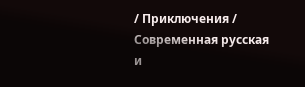/ Приключения / Современная русская и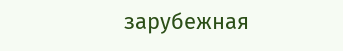зарубежная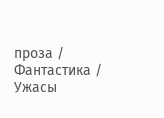проза / Фантастика / Ужасы